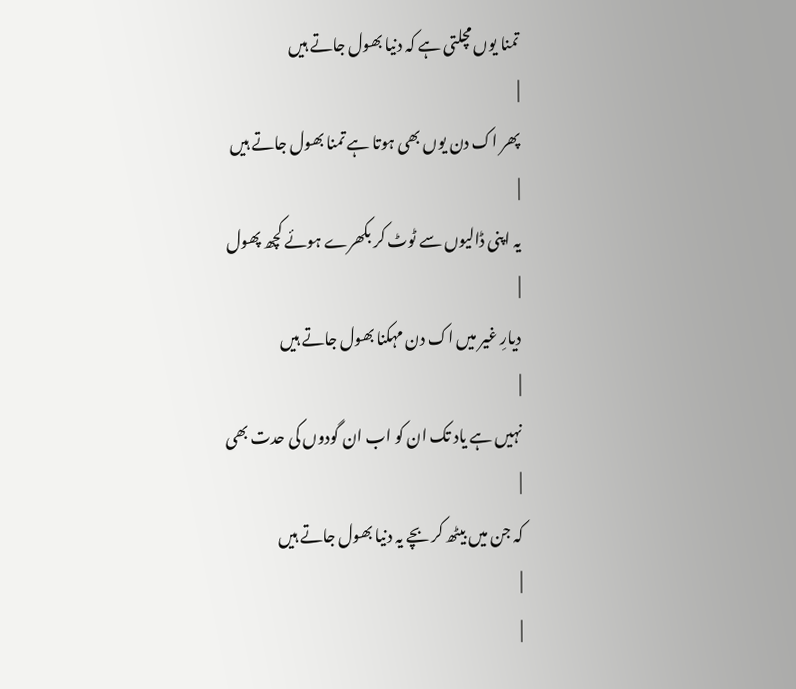تمنا یوں مچلتی ہے کہ دنیا بھول جاتے ہیں
|
پھر اک دن یوں بھی ہوتا ہے تمنا بھول جاتے ہیں
|
یہ اپنی ڈالیوں سے ٹوٹ کر بکھرے ہوئے کچھ پھول
|
دیارِ غیر میں اک دن مہکنا بھول جاتے ہیں
|
نہیں ہے یاد تک ان کو اب ان گودوں کی حدت بھی
|
کہ جن میں بیٹھ کر بچے یہ دنیا بھول جاتے ہیں
|
|